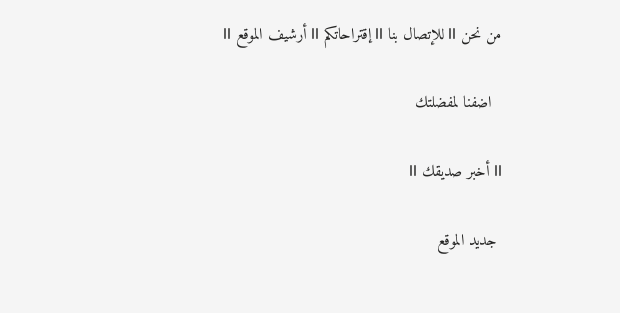من نحن ll للإتصال بنا ll إقتراحاتكم ll أرشيف الموقع ll

  اضفنا لمفضلتك

ll أخبر صديقك ll

 جديد الموقع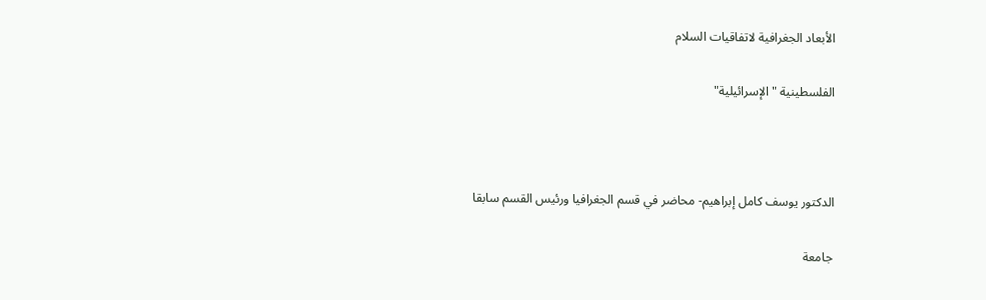الأبعاد الجغرافية لاتفاقيات السلام

الفلسطينية "الإسرائيلية"



الدكتور يوسف كامل إبراهيم- محاضر في قسم الجغرافيا ورئيس القسم سابقا

جامعة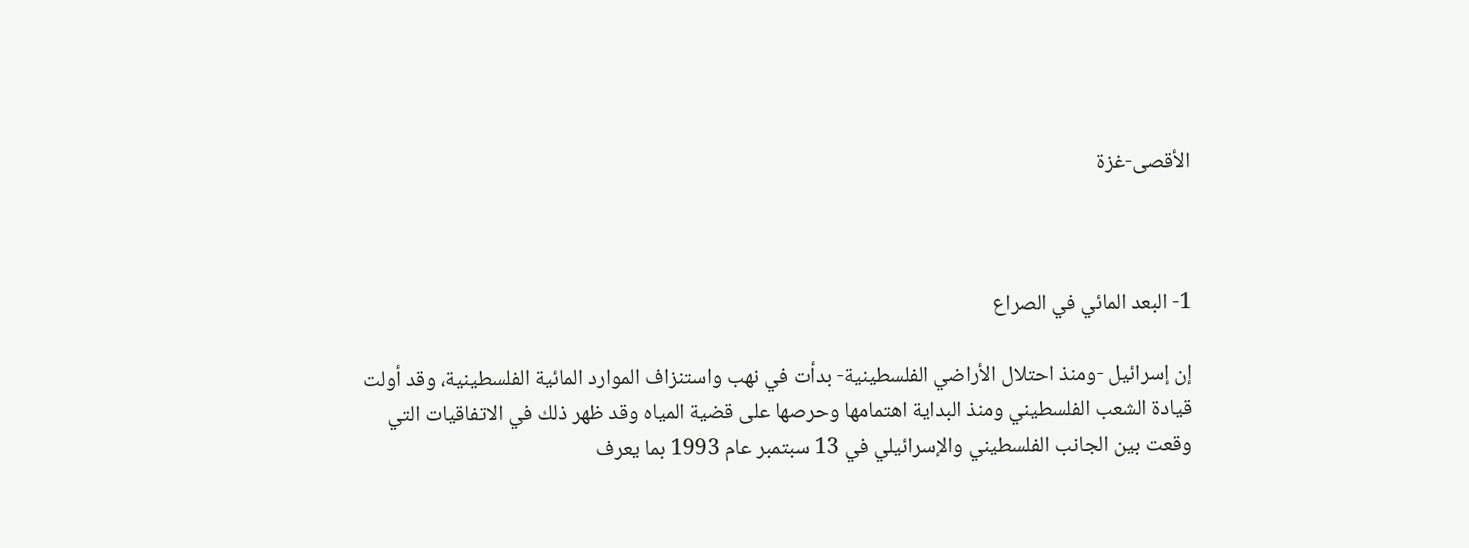الأقصى-غزة



1- البعد المائي في الصراع

إن إسرائيل -ومنذ احتلال الأراضي الفلسطينية- بدأت في نهب واستنزاف الموارد المائية الفلسطينية، وقد أولت قيادة الشعب الفلسطيني ومنذ البداية اهتمامها وحرصها على قضية المياه وقد ظهر ذلك في الاتفاقيات التي وقعت بين الجانب الفلسطيني والإسرائيلي في 13 سبتمبر عام 1993 بما يعرف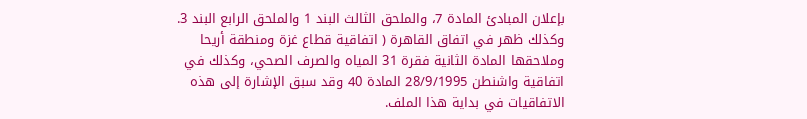بإعلان المبادئ المادة 7، والملحق الثالث البند 1 والملحق الرابع البند 3. وكذلك ظهر في اتفاق القاهرة ( اتفاقية قطاع غزة ومنطقة أريحا وملاحقها المادة الثانية فقرة 31 المياه والصرف الصحي، وكذلك في اتفاقية واشنطن 28/9/1995 المادة 40 وقد سبق الإشارة إلى هذه الاتفاقيات في بداية هذا الملف.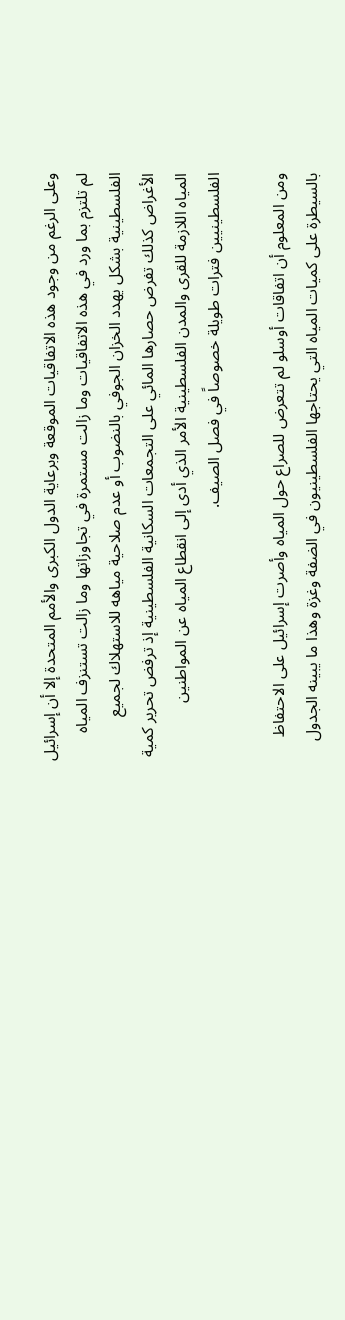وعلى الرغم من وجود هذه الاتفاقيات الموقعة وبرعاية الدول الكبرى والأمم المتحدة إلا أن إسرائيل لم تلتزم بما ورد في هذه الاتفاقيات وما زالت مستمرة في تجاوزاتها وما زالت تستنزف المياه الفلسطينية بشكل يهدد الخزان الجوفي بالنضوب أو عدم صلاحية مياهه للاستهلاك لجميع الأغراض كذلك تفرض حصارها المائي على التجمعات السكانية الفلسطينية إذ ترفض تحرير كمية المياه اللازمة للقرى والمدن الفلسطينية الأمر الذي أدى إلى انقطاع المياه عن المواطنين الفلسطينيين فترات طويلة خصوصاً في فصل الصيف.

ومن المعلوم أن اتفاقات أوسلو لم تتعرض للصراع حول المياه وأصرت إسرائيل على الاحتفاظ بالسيطرة على كميات المياه التي يحتاجها الفلسطينيون في الضفة وغزة وهذا ما يبينه الجدول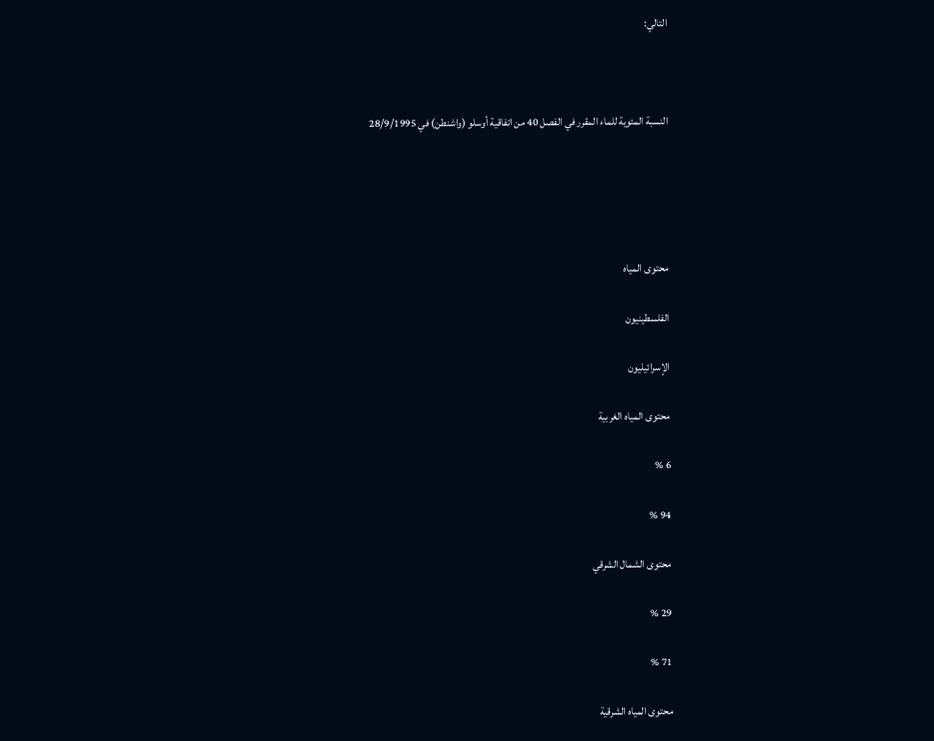التالي:



النسبة المئوية للماء المقرر في الفصل 40 من اتفاقية أوسلو (واشنطن) في 28/9/1995





محتوى المياه

الفلسطينيون

الإسرائيليون

محتوى المياه الغربية

6 %

94 %

محتوى الشمال الشرقي

29 %

71 %

محتوى المياه الشرقية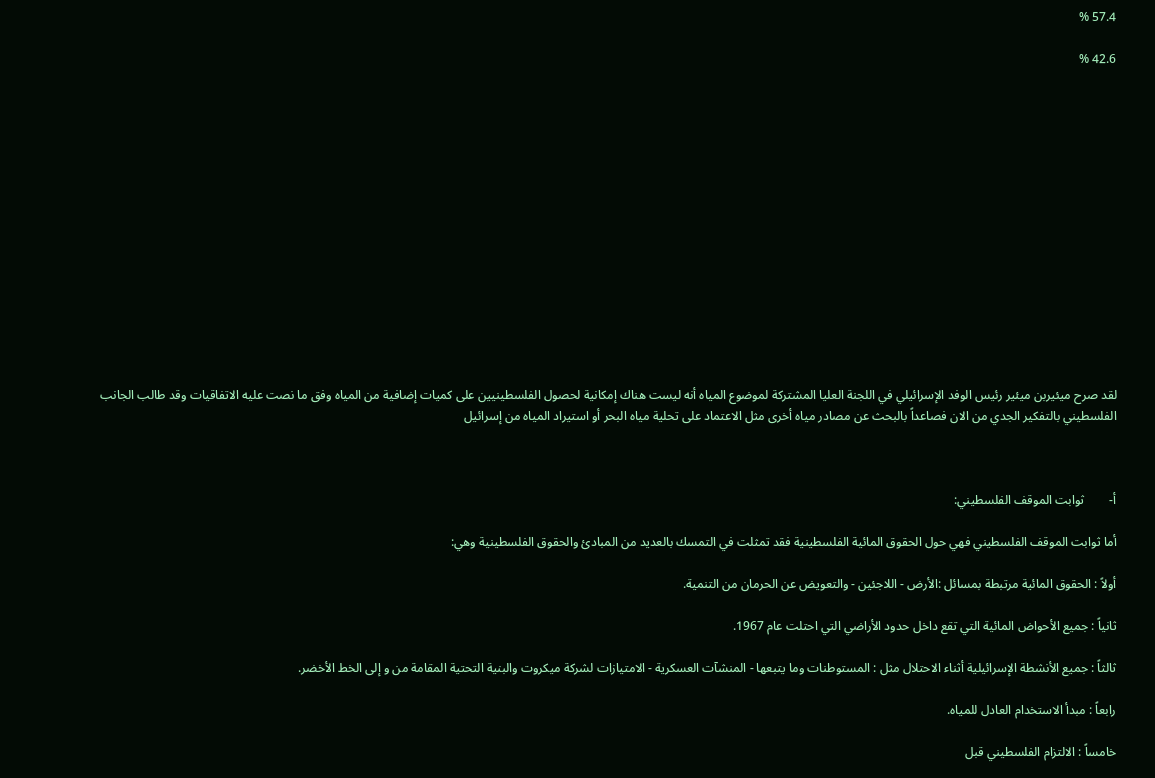57.4 %

42.6 %















لقد صرح ميئيربن ميئير رئيس الوفد الإسرائيلي في اللجنة العليا المشتركة لموضوع المياه أنه ليست هناك إمكانية لحصول الفلسطينيين على كميات إضافية من المياه وفق ما نصت عليه الاتفاقيات وقد طالب الجانب الفلسطيني بالتفكير الجدي من الان فصاعداً بالبحث عن مصادر مياه أخرى مثل الاعتماد على تحلية مياه البحر أو استيراد المياه من إسرائيل



أ‌-        ثوابت الموقف الفلسطيني:

أما ثوابت الموقف الفلسطيني فهي حول الحقوق المائية الفلسطينية فقد تمثلت في التمسك بالعديد من المبادئ والحقوق الفلسطينية وهي:

أولاً : الحقوق المائية مرتبطة بمسائل :الأرض - اللاجئين - والتعويض عن الحرمان من التنمية.

ثانياً : جميع الأحواض المائية التي تقع داخل حدود الأراضي التي احتلت عام 1967.

ثالثاً : جميع الأنشطة الإسرائيلية أثناء الاحتلال مثل : المستوطنات وما يتبعها - المنشآت العسكرية - الامتيازات لشركة ميكروت والبنية التحتية المقامة من و إلى الخط الأخضر.

رابعاً : مبدأ الاستخدام العادل للمياه.

خامساً : الالتزام الفلسطيني قبل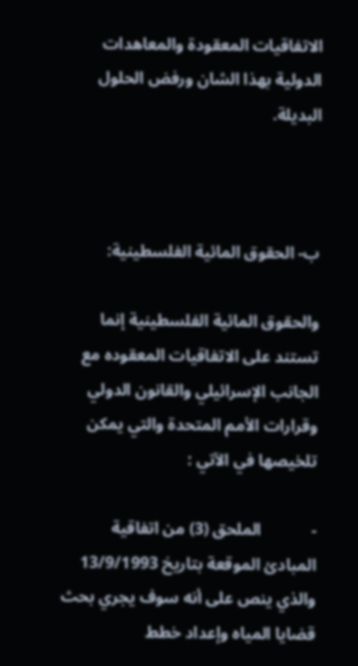الاتفاقيات المعقودة والمعاهدات الدولية بهذا الشان ورفض الحلول البديلة.



ب- الحقوق المائية الفلسطينية:

والحقوق المائية الفلسطينية إنما تستند على الاتفاقيات المعقوده مع الجانب الإسرائيلي والقانون الدولي وقرارات الأمم المتحدة والتي يمكن تلخيصها في الآتي :

-            الملحق (3) من اتفاقية المبادئ الموقعة بتاريخ 13/9/1993 والذي ينص على أنه سوف يجري بحث قضايا المياه وإعداد خطط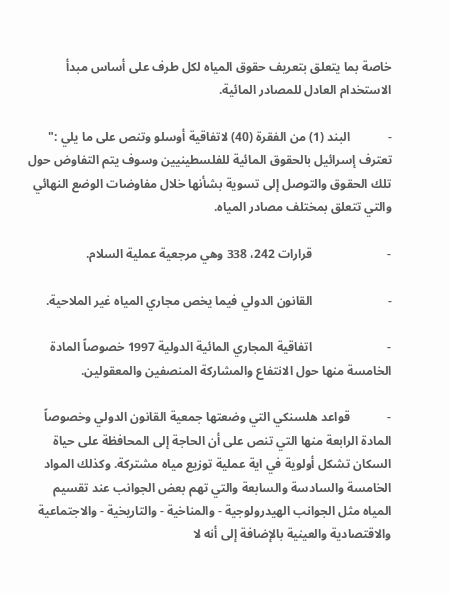خاصة بما يتعلق بتعريف حقوق المياه لكل طرف على أساس مبدأ الاستخدام العادل للمصادر المائية.

-            البند (1) من الفقرة (40) لاتفاقية أوسلو وتنص على ما يلي :" تعترف إسرائيل بالحقوق المائية للفلسطينيين وسوف يتم التفاوض حول تلك الحقوق والتوصل إلى تسوية بشأنها خلال مفاوضات الوضع النهائي والتي تتعلق بمختلف مصادر المياه.

-                        قرارات 242، 338 وهي مرجعية عملية السلام.

-                        القانون الدولي فيما يخص مجاري المياه غير الملاحية.

-                        اتفاقية المجاري المائية الدولية 1997 خصوصاً المادة الخامسة منها حول الانتفاع والمشاركة المنصفين والمعقولين.

-            قواعد هلسنكي التي وضعتها جمعية القانون الدولي وخصوصاً المادة الرابعة منها التي تنص على أن الحاجة إلى المحافظة على حياة السكان تشكل أولوية في اية عملية توزيع مياه مشتركة. وكذلك المواد الخامسة والسادسة والسابعة والتي تهم بعض الجوانب عند تقسيم المياه مثل الجوانب الهيدرولوجية - والمناخية - والتاريخية - والاجتماعية والاقتصادية والعينية بالإضافة إلى أنه لا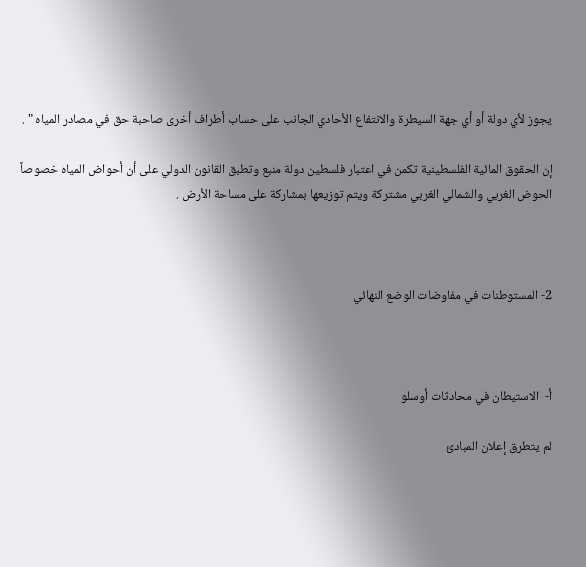يجوز لأي دولة أو أي جهة السيطرة والانتفاع الأحادي الجانب على حساب أطراف أخرى صاحبة حق في مصادر المياه " .

إن الحقوق المائية الفلسطينية تكمن في اعتبار فلسطين دولة منبع وتطبق القانون الدولي على أن أحواض المياه خصوصاً الحوض الغربي والشمالي الغربي مشتركة ويتم توزيعها بمشاركة على مساحة الأرض .



2- المستوطنات في مفاوضات الوضع النهائي



أ-  الاستيطان في محادثات أوسلو

لم يتطرق إعلان المبادئ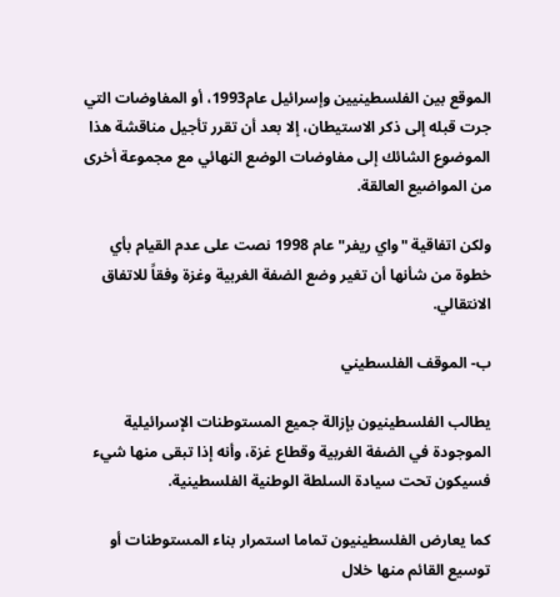الموقع بين الفلسطينيين وإسرائيل عام1993، أو المفاوضات التي جرت قبله إلى ذكر الاستيطان، إلا بعد أن تقرر تأجيل مناقشة هذا الموضوع الشائك إلى مفاوضات الوضع النهائي مع مجموعة أخرى من المواضيع العالقة.

ولكن اتفاقية "واي ريفر" عام 1998 نصت على عدم القيام بأي خطوة من شأنها أن تغير وضع الضفة الغربية وغزة وفقاً للاتفاق الانتقالي.

ب- الموقف الفلسطيني

يطالب الفلسطينيون بإزالة جميع المستوطنات الإسرائيلية الموجودة في الضفة الغربية وقطاع غزة، وأنه إذا تبقى منها شيء فسيكون تحت سيادة السلطة الوطنية الفلسطينية.

كما يعارض الفلسطينيون تماما استمرار بناء المستوطنات أو توسيع القائم منها خلال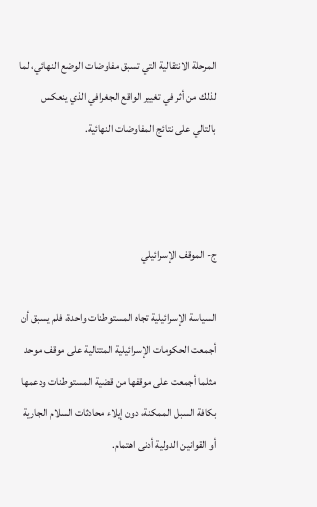المرحلة الانتقالية التي تسبق مفاوضات الوضع النهائي، لما لذلك من أثر في تغيير الواقع الجغرافي الذي ينعكس بالتالي على نتائج المفاوضات النهائية.



ج- الموقف الإسرائيلي

السياسة الإسرائيلية تجاه المستوطنات واحدة، فلم يسبق أن أجمعت الحكومات الإسرائيلية المتتالية على موقف موحد مثلما أجمعت على موقفها من قضية المستوطنات ودعمها بكافة السبل الممكنة، دون إيلاء محادثات السلام الجارية أو القوانين الدولية أدنى اهتمام.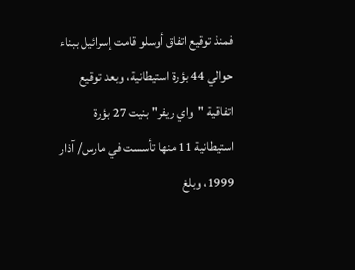فمنذ توقيع اتفاق أوسلو قامت إسرائيل ببناء حوالي 44 بؤرة استيطانية، وبعد توقيع اتفاقية "واي ريفر" بنيت 27 بؤرة استيطانية 11 منها تأسست في مارس/ آذار 1999، وبلغ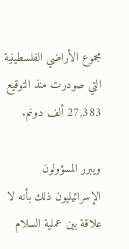مجموع الأراضي الفلسطينية التي صودرت منذ التوقيع 27,383 ألف دونم.

ويبرر المسؤولون الإسرائيليون ذلك بأنه لا علاقة بين عملية السلام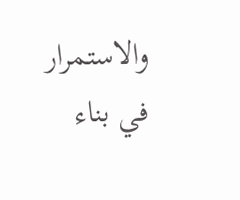والاستمرار في بناء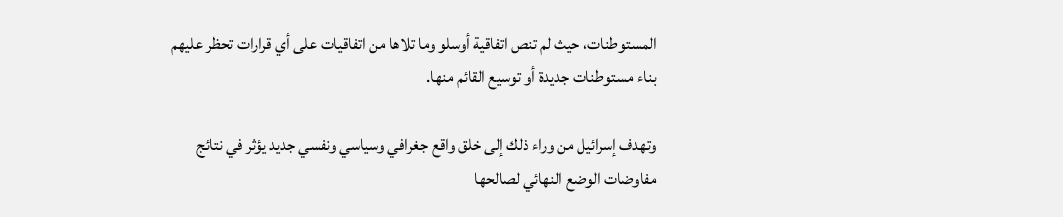المستوطنات، حيث لم تنص اتفاقية أوسلو وما تلاها من اتفاقيات على أي قرارات تحظر عليهم بناء مستوطنات جديدة أو توسيع القائم منها.

وتهدف إسرائيل من وراء ذلك إلى خلق واقع جغرافي وسياسي ونفسي جديد يؤثر في نتائج مفاوضات الوضع النهائي لصالحها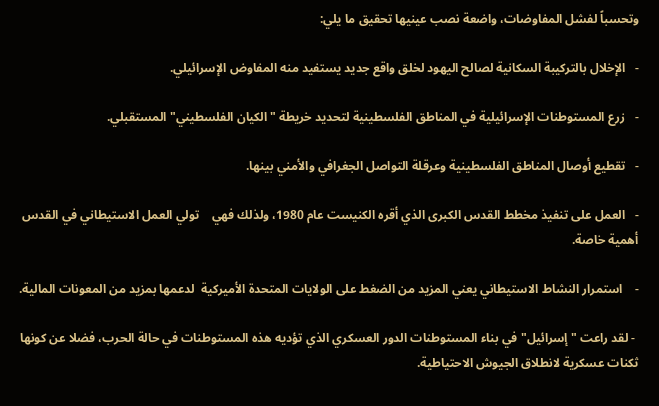وتحسباً لفشل المفاوضات، واضعة نصب عينيها تحقيق ما يلي:

-   الإخلال بالتركيبة السكانية لصالح اليهود لخلق واقع جديد يستفيد منه المفاوض الإسرائيلي.

-   زرع المستوطنات الإسرائيلية في المناطق الفلسطينية لتحديد خريطة "الكيان الفلسطيني" المستقبلي.

-   تقطيع أوصال المناطق الفلسطينية وعرقلة التواصل الجغرافي والأمني بينها.

-   العمل على تنفيذ مخطط القدس الكبرى الذي أقره الكنيست عام 1980، ولذلك فهي    تولي العمل الاستيطاني في القدس أهمية خاصة.

-    استمرار النشاط الاستيطاني يعني المزيد من الضغط على الولايات المتحدة الأميركية  لدعمها بمزيد من المعونات المالية.

 - لقد راعت "إسرائيل" في بناء المستوطنات الدور العسكري الذي تؤديه هذه المستوطنات في حالة الحرب، فضلا عن كونها ثكنات عسكرية لانطلاق الجيوش الاحتياطية.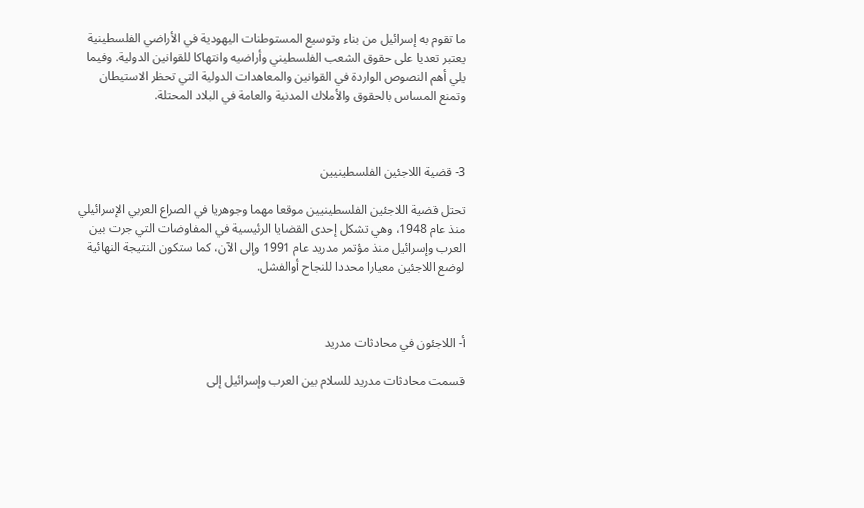ما تقوم به إسرائيل من بناء وتوسيع المستوطنات اليهودية في الأراضي الفلسطينية يعتبر تعديا على حقوق الشعب الفلسطيني وأراضيه وانتهاكا للقوانين الدولية. وفيما يلي أهم النصوص الواردة في القوانين والمعاهدات الدولية التي تحظر الاستيطان وتمنع المساس بالحقوق والأملاك المدنية والعامة في البلاد المحتلة.



3- قضية اللاجئين الفلسطينيين

تحتل قضية اللاجئين الفلسطينيين موقعا مهما وجوهريا في الصراع العربي الإسرائيلي منذ عام 1948، وهي تشكل إحدى القضايا الرئيسية في المفاوضات التي جرت بين العرب وإسرائيل منذ مؤتمر مدريد عام 1991 وإلى الآن، كما ستكون النتيجة النهائية لوضع اللاجئين معيارا محددا للنجاح أوالفشل.



أ- اللاجئون في محادثات مدريد

قسمت محادثات مدريد للسلام بين العرب وإسرائيل إلى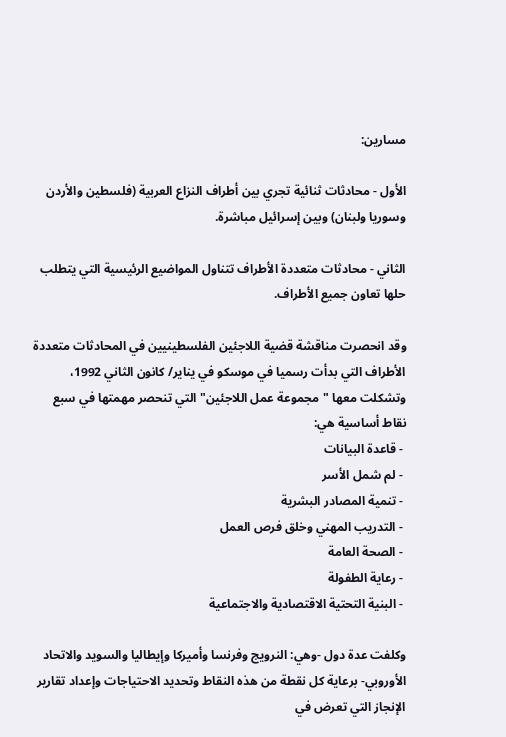مسارين:

الأول - محادثات ثنائية تجري بين أطراف النزاع العربية (فلسطين والأردن وسوريا ولبنان) وبين إسرائيل مباشرة.

الثاني - محادثات متعددة الأطراف تتناول المواضيع الرئيسية التي يتطلب حلها تعاون جميع الأطراف.

وقد انحصرت مناقشة قضية اللاجئين الفلسطينيين في المحادثات متعددة الأطراف التي بدأت رسميا في موسكو في يناير/ كانون الثاني 1992، وتشكلت معها "مجموعة عمل اللاجئين" التي تنحصر مهمتها في سبع نقاط أساسية هي:
 - قاعدة البيانات
 - لم شمل الأسر
 - تنمية المصادر البشرية
 - التدريب المهني وخلق فرص العمل
 - الصحة العامة
 - رعاية الطفولة
 - البنية التحتية الاقتصادية والاجتماعية

وكلفت عدة دول -وهي: النرويج وفرنسا وأميركا وإيطاليا والسويد والاتحاد الأوروبي- برعاية كل نقطة من هذه النقاط وتحديد الاحتياجات وإعداد تقارير الإنجاز التي تعرض في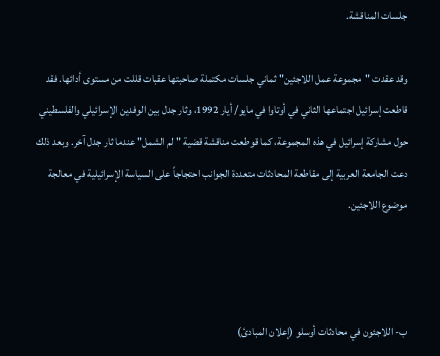جلسات المناقشة.

وقد عقدت "مجموعة عمل اللاجئين" ثماني جلسات مكتملة صاحبتها عقبات قللت من مستوى أدائها. فقد قاطعت إسرائيل اجتماعها الثاني في أوتاوا في مايو/ أيار 1992، وثار جدل بين الوفدين الإسرائيلي والفلسطيني حول مشاركة إسرائيل في هذه المجموعة، كما قوطعت مناقشة قضية "لم الشمل" عندما ثار جدل آخر. وبعد ذلك دعت الجامعة العربية إلى مقاطعة المحادثات متعددة الجوانب احتجاجاً على السياسة الإسرائيلية في معالجة موضوع اللاجئين.



ب- اللاجئون في محادثات أوسلو (إعلان المبادئ)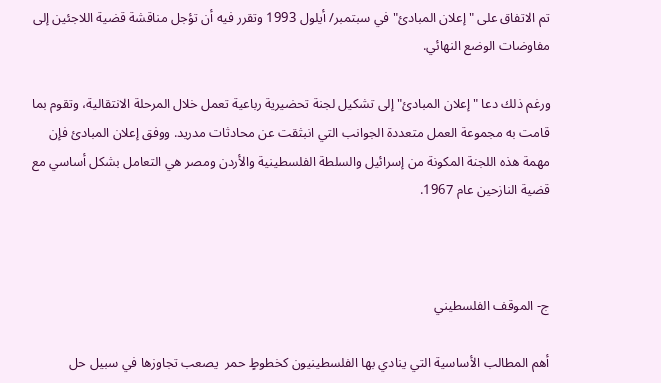تم الاتفاق على "إعلان المبادئ" في سبتمبر/ أيلول 1993 وتقرر فيه أن تؤجل مناقشة قضية اللاجئين إلى مفاوضات الوضع النهائي.

ورغم ذلك دعا "إعلان المبادئ" إلى تشكيل لجنة تحضيرية رباعية تعمل خلال المرحلة الانتقالية، وتقوم بما قامت به مجموعة العمل متعددة الجوانب التي انبثقت عن محادثات مدريد. ووفق إعلان المبادئ فإن مهمة هذه اللجنة المكونة من إسرائيل والسلطة الفلسطينية والأردن ومصر هي التعامل بشكل أساسي مع قضية النازحين عام 1967.



ج- الموقف الفلسطيني

أهم المطالب الأساسية التي ينادي بها الفلسطينيون كخطوطٍ حمر  يصعب تجاوزها في سبيل حل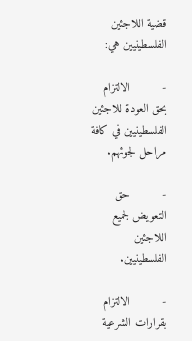قضية اللاجئين الفلسطينيين هي:

-         الالتزام بحق العودة للاجئين الفلسطينيين في كافة مراحل لجوئهم.

-         حق التعويض لجميع اللاجئين الفلسطينيين.

-         الالتزام بقرارات الشرعية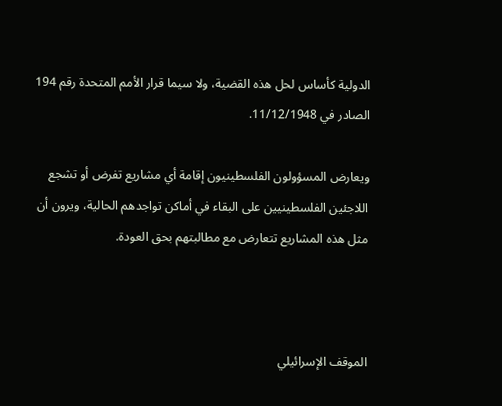الدولية كأساس لحل هذه القضية، ولا سيما قرار الأمم المتحدة رقم 194 الصادر في 11/12/1948.

ويعارض المسؤولون الفلسطينيون إقامة أي مشاريع تفرض أو تشجع اللاجئين الفلسطينيين على البقاء في أماكن تواجدهم الحالية، ويرون أن مثل هذه المشاريع تتعارض مع مطالبتهم بحق العودة.



الموقف الإسرائيلي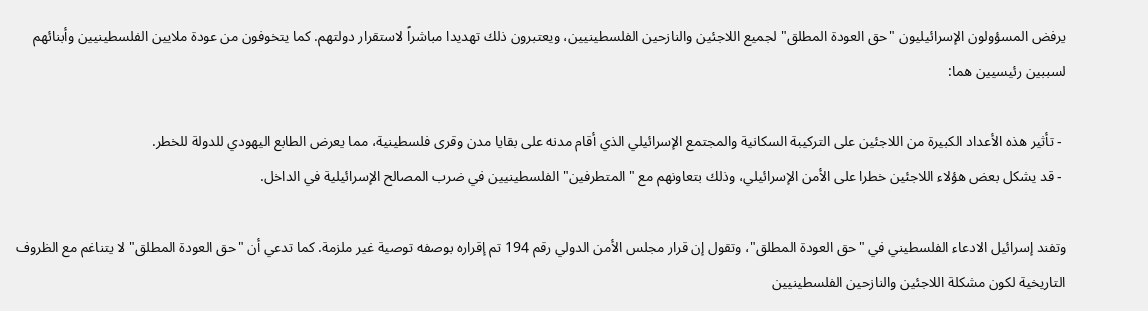يرفض المسؤولون الإسرائيليون "حق العودة المطلق" لجميع اللاجئين والنازحين الفلسطينيين، ويعتبرون ذلك تهديدا مباشراً لاستقرار دولتهم. كما يتخوفون من عودة ملايين الفلسطينيين وأبنائهم لسببين رئيسيين هما:

 - تأثير هذه الأعداد الكبيرة من اللاجئين على التركيبة السكانية والمجتمع الإسرائيلي الذي أقام مدنه على بقايا مدن وقرى فلسطينية، مما يعرض الطابع اليهودي للدولة للخطر.
 - قد يشكل بعض هؤلاء اللاجئين خطرا على الأمن الإسرائيلي، وذلك بتعاونهم مع "المتطرفين" الفلسطينيين في ضرب المصالح الإسرائيلية في الداخل.

وتفند إسرائيل الادعاء الفلسطيني في "حق العودة المطلق"، وتقول إن قرار مجلس الأمن الدولي رقم 194 تم إقراره بوصفه توصية غير ملزمة. كما تدعي أن "حق العودة المطلق" لا يتناغم مع الظروف التاريخية لكون مشكلة اللاجئين والنازحين الفلسطينيين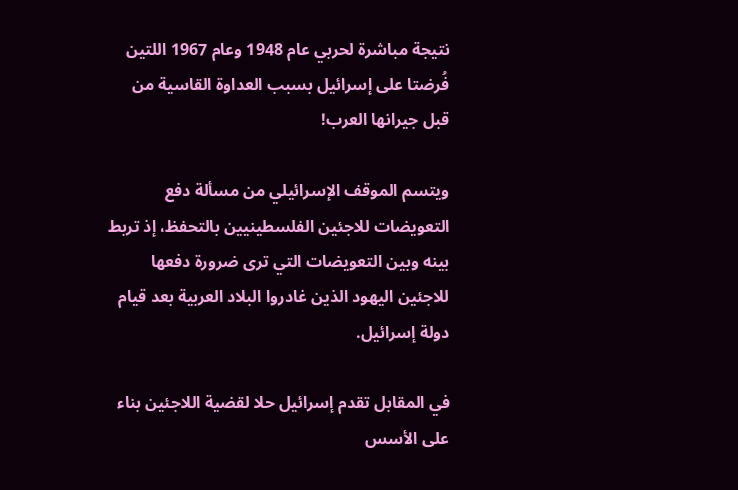نتيجة مباشرة لحربي عام 1948 وعام 1967 اللتين فُرضتا على إسرائيل بسبب العداوة القاسية من قبل جيرانها العرب!

ويتسم الموقف الإسرائيلي من مسألة دفع التعويضات للاجئين الفلسطينيين بالتحفظ، إذ تربط بينه وبين التعويضات التي ترى ضرورة دفعها للاجئين اليهود الذين غادروا البلاد العربية بعد قيام دولة إسرائيل.

في المقابل تقدم إسرائيل حلا لقضية اللاجئين بناء على الأسس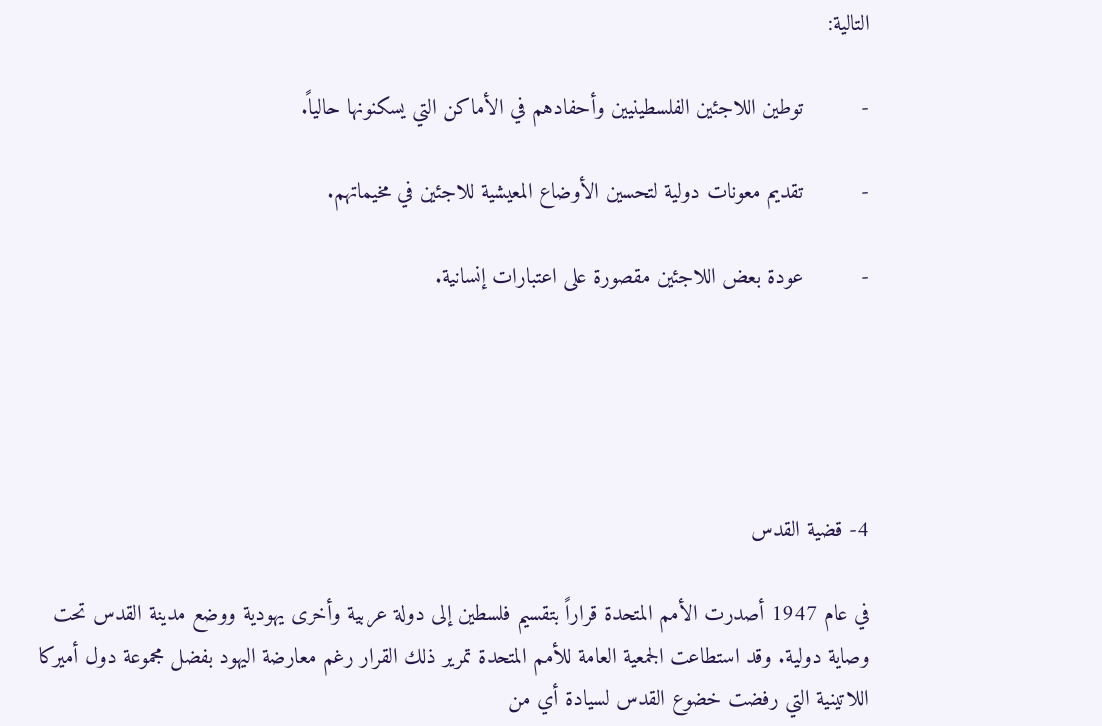التالية:

-         توطين اللاجئين الفلسطينيين وأحفادهم في الأماكن التي يسكنونها حالياً.

-         تقديم معونات دولية لتحسين الأوضاع المعيشية للاجئين في مخيماتهم.

-         عودة بعض اللاجئين مقصورة على اعتبارات إنسانية.





4- قضية القدس

في عام 1947 أصدرت الأمم المتحدة قراراً بتقسيم فلسطين إلى دولة عربية وأخرى يهودية ووضع مدينة القدس تحت وصاية دولية. وقد استطاعت الجمعية العامة للأمم المتحدة تمرير ذلك القرار رغم معارضة اليهود بفضل مجموعة دول أميركا اللاتينية التي رفضت خضوع القدس لسيادة أي من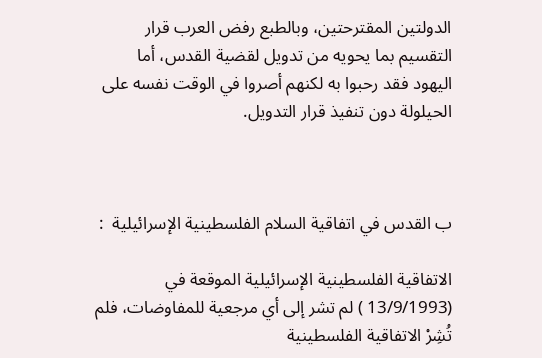الدولتين المقترحتين، وبالطبع رفض العرب قرار التقسيم بما يحويه من تدويل لقضية القدس، أما اليهود فقد رحبوا به لكنهم أصروا في الوقت نفسه على الحيلولة دون تنفيذ قرار التدويل.



ب القدس في اتفاقية السلام الفلسطينية الإسرائيلية  :

الاتفاقية الفلسطينية الإسرائيلية الموقعة في (13/9/1993 ) لم تشر إلى أي مرجعية للمفاوضات، فلم تُشِرْ الاتفاقية الفلسطينية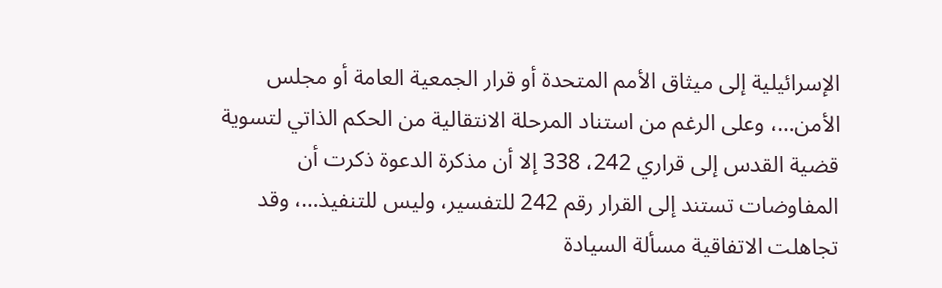الإسرائيلية إلى ميثاق الأمم المتحدة أو قرار الجمعية العامة أو مجلس الأمن…، وعلى الرغم من استناد المرحلة الانتقالية من الحكم الذاتي لتسوية قضية القدس إلى قراري 242، 338 إلا أن مذكرة الدعوة ذكرت أن المفاوضات تستند إلى القرار رقم 242 للتفسير، وليس للتنفيذ…، وقد تجاهلت الاتفاقية مسألة السيادة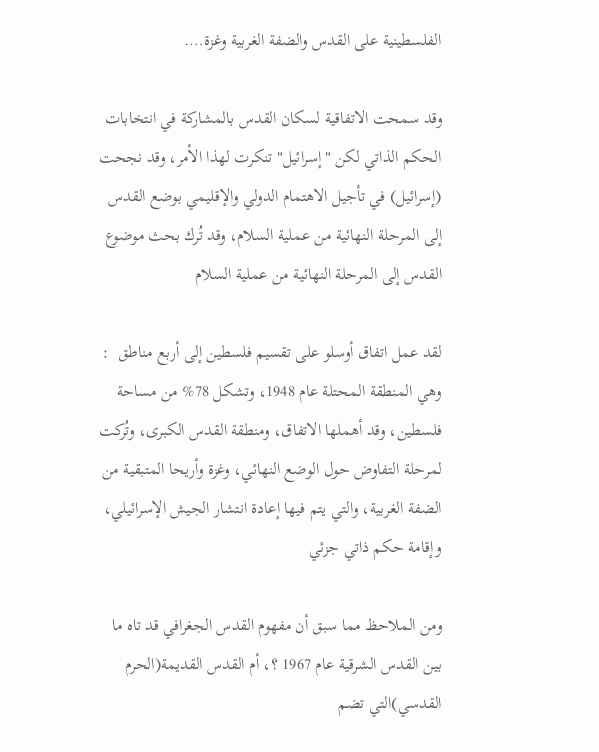الفلسطينية على القدس والضفة الغربية وغزة….

وقد سمحت الاتفاقية لسكان القدس بالمشاركة في انتخابات الحكم الذاتي لكن "إسرائيل" تنكرت لهذا الأمر، وقد نجحت (إسرائيل) في تأجيل الاهتمام الدولي والإقليمي بوضع القدس إلى المرحلة النهائية من عملية السلام، وقد تُرك بحث موضوع القدس إلى المرحلة النهائية من عملية السلام

لقد عمل اتفاق أوسلو على تقسيم فلسطين إلى أربع مناطق  : وهي المنطقة المحتلة عام 1948، وتشكل 78% من مساحة فلسطين، وقد أهملها الاتفاق، ومنطقة القدس الكبرى، وتُركت لمرحلة التفاوض حول الوضع النهائي، وغزة وأريحا المتبقية من الضفة الغربية، والتي يتم فيها إعادة انتشار الجيش الإسرائيلي، وإقامة حكم ذاتي جزئي

ومن الملاحظ مما سبق أن مفهوم القدس الجغرافي قد تاه ما بين القدس الشرقية عام 1967 ؟، أم القدس القديمة(الحرم القدسي)التي تضم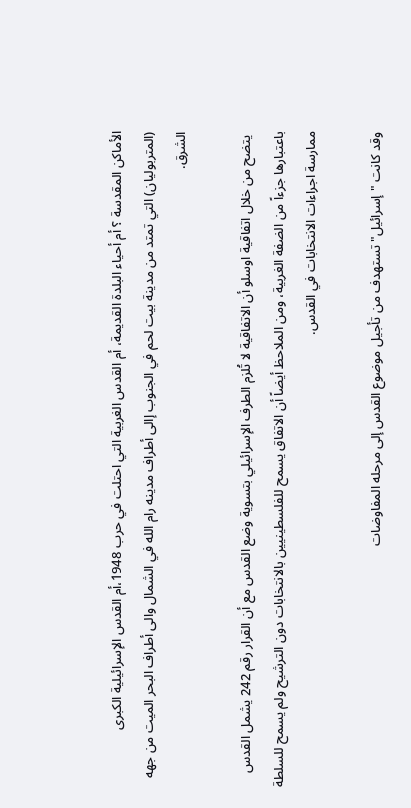الأماكن المقدسة ؟ أم أحياء البلدة القديمة، أم القدس الغربية التي احتلت في حرب 1948،أم القدس الإسرائيلية الكبرى (المتربوليان) التي تمتد من مدينة بيت لحم في الجنوب إالى أطراف مدينه رام الله في الشمال والى أطراف البحر الميت من جهه الشرق.

 يتضح من خلال اتفاقية اوسلو أن الاتفاقية لا تُلزم الطرف الإسرائيلي بتسوية وضع القدس مع أن القرار رقم 242 يشمل القدس باعتبارها جزءاً من الضفة الغربية، ومن الملاحظ أيضاً أن الاتفاق يسمح للفلسطينيين بالانتخابات دون الترشيح ولم يسمح للسلطة ممارسة اجراءات الانتخابات في القدس.

وقد كانت "إسرائيل" تستهدف من تأجيل موضوع القدس إلى مرحله المفاوضات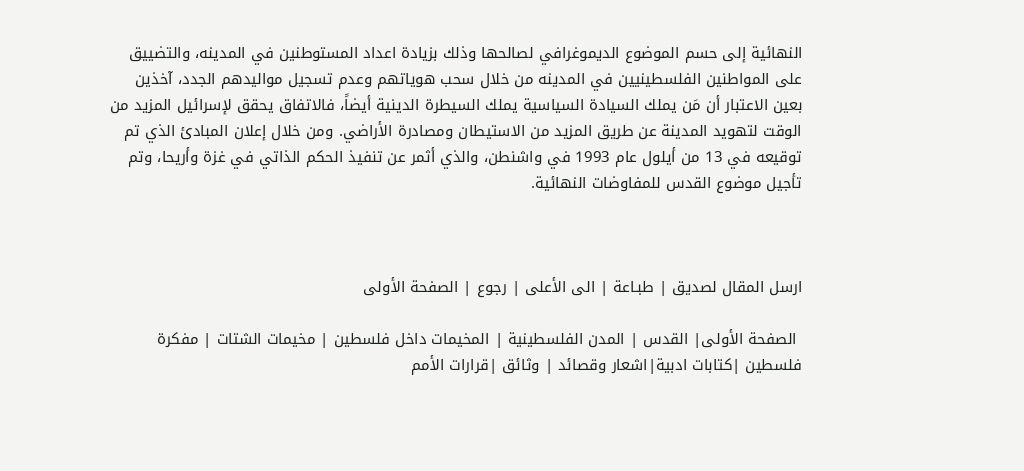النهائية إلى حسم الموضوع الديموغرافي لصالحها وذلك بزيادة اعداد المستوطنين في المدينه، والتضييق على المواطنين الفلسطينيين في المدينه من خلال سحب هوياتهم وعدم تسجيل مواليدهم الجدد، آخذين بعين الاعتبار أن مَن يملك السيادة السياسية يملك السيطرة الدينية أيضاً، فالاتفاق يحقق لإسرائيل المزيد من الوقت لتهويد المدينة عن طريق المزيد من الاستيطان ومصادرة الأراضي. ومن خلال إعلان المبادئ الذي تم توقيعه في 13 من أيلول عام 1993 في واشنطن، والذي أثمر عن تنفيذ الحكم الذاتي في غزة وأريحا، وتم تأجيل موضوع القدس للمفاوضات النهائية.



ارسل المقال لصديق | طبـاعة | الى الأعلى | رجوع | الصفحة الأولى

 الصفحة الأولى| القدس | المدن الفلسطينية | المخيمات داخل فلسطين | مخيمات الشتات | مفكرة فلسطين |كتابات ادبية|اشعار وقصائد | وثائق |قرارات الأمم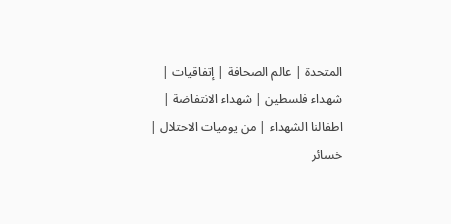المتحدة | عالم الصحافة | إتفاقيات | شهداء فلسطين | شهداء الانتفاضة | اطفالنا الشهداء | من يوميات الاحتلال | خسائر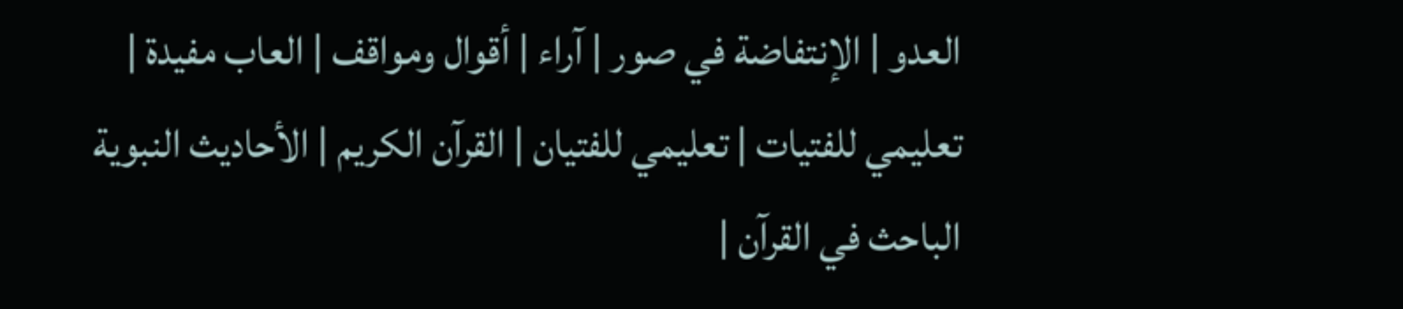العدو | الإنتفاضة في صور | آراء | أقوال ومواقف | العاب مفيدة | تعليمي للفتيات | تعليمي للفتيان | القرآن الكريم | الأحاديث النبوية الباحث في القرآن |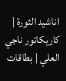اناشيد الثورة | كاريكاتور ناجي العلي | بطاقات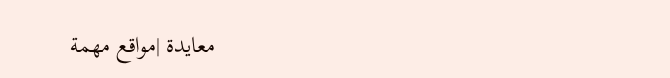معايدة |مواقع مهمة